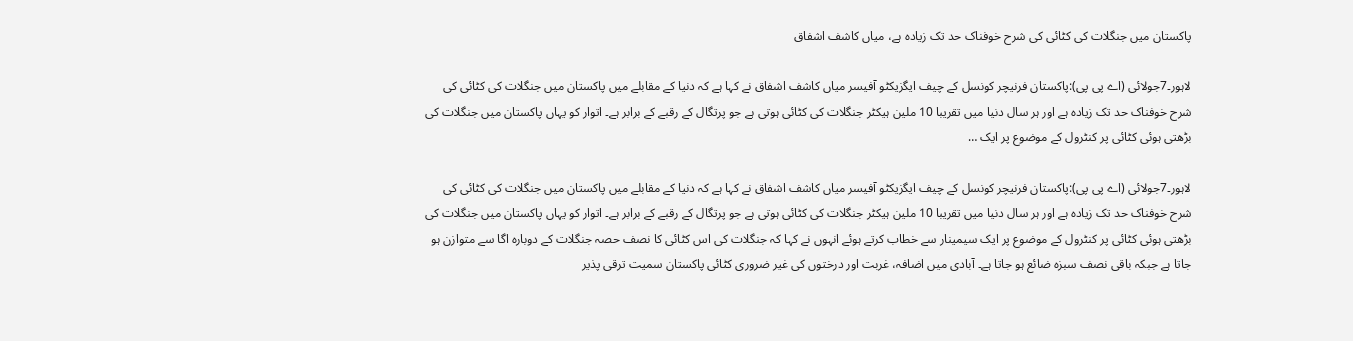پاکستان میں جنگلات کی کٹائی کی شرح خوفناک حد تک زیادہ ہے، میاں کاشف اشفاق

لاہور۔7جولائی (اے پی پی):پاکستان فرنیچر کونسل کے چیف ایگزیکٹو آفیسر میاں کاشف اشفاق نے کہا ہے کہ دنیا کے مقابلے میں پاکستان میں جنگلات کی کٹائی کی شرح خوفناک حد تک زیادہ ہے اور ہر سال دنیا میں تقریبا 10 ملین ہیکٹر جنگلات کی کٹائی ہوتی ہے جو پرتگال کے رقبے کے برابر ہے۔ اتوار کو یہاں پاکستان میں جنگلات کی بڑھتی ہوئی کٹائی پر کنٹرول کے موضوع پر ایک …

لاہور۔7جولائی (اے پی پی):پاکستان فرنیچر کونسل کے چیف ایگزیکٹو آفیسر میاں کاشف اشفاق نے کہا ہے کہ دنیا کے مقابلے میں پاکستان میں جنگلات کی کٹائی کی شرح خوفناک حد تک زیادہ ہے اور ہر سال دنیا میں تقریبا 10 ملین ہیکٹر جنگلات کی کٹائی ہوتی ہے جو پرتگال کے رقبے کے برابر ہے۔ اتوار کو یہاں پاکستان میں جنگلات کی بڑھتی ہوئی کٹائی پر کنٹرول کے موضوع پر ایک سیمینار سے خطاب کرتے ہوئے انہوں نے کہا کہ جنگلات کی اس کٹائی کا نصف حصہ جنگلات کے دوبارہ اگا سے متوازن ہو جاتا ہے جبکہ باقی نصف سبزہ ضائع ہو جاتا ہے۔ آبادی میں اضافہ، غربت اور درختوں کی غیر ضروری کٹائی پاکستان سمیت ترقی پذیر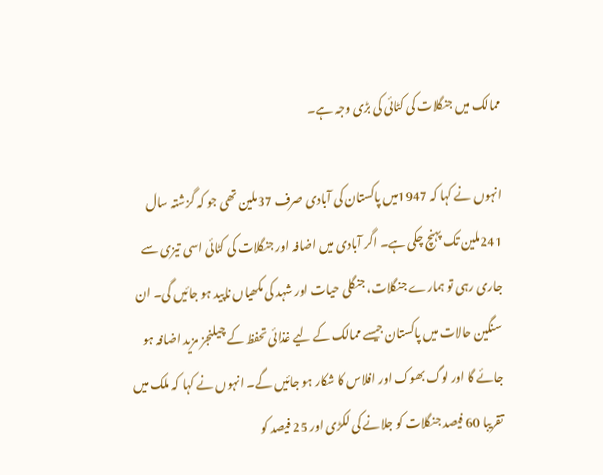ممالک میں جنگلات کی کٹائی کی بڑی وجہ ہے۔

انہوں نے کہا کہ 1947میں پاکستان کی آبادی صرف 37ملین تھی جو کہ گزشتہ سال 241ملین تک پہنچ چکی ہے۔ اگر آبادی میں اضافہ اور جنگلات کی کٹائی اسی تیزی سے جاری رہی تو ہمارے جنگلات، جنگلی حیات اور شہد کی مکھیاں ناپید ہو جائیں گی۔ ان سنگین حالات میں پاکستان جیسے ممالک کے لیے غذائی تحفظ کے چیلنجز مزید اضافہ ہو جائے گا اور لوگ بھوک اور افلاس کا شکار ہو جائیں گے۔ انہوں نے کہا کہ ملک میں تقریبا 60 فیصد جنگلات کو جلانے کی لکڑی اور 25 فیصد کو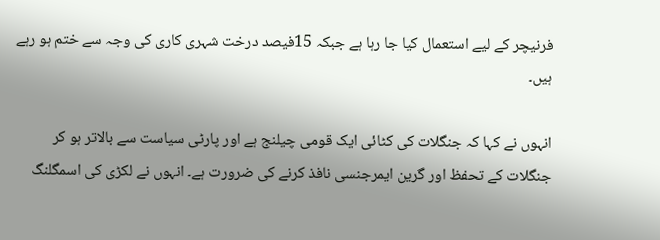فرنیچر کے لیے استعمال کیا جا رہا ہے جبکہ 15فیصد درخت شہری کاری کی وجہ سے ختم ہو رہے ہیں۔

انہوں نے کہا کہ جنگلات کی کٹائی ایک قومی چیلنج ہے اور پارٹی سیاست سے بالاتر ہو کر جنگلات کے تحفظ اور گرین ایمرجنسی نافذ کرنے کی ضرورت ہے۔ انہوں نے لکڑی کی اسمگلنگ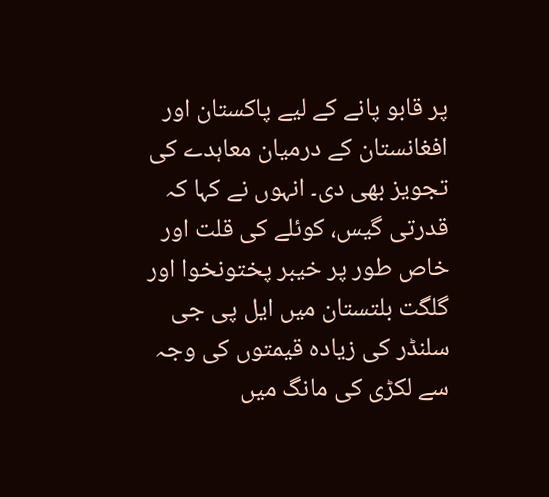پر قابو پانے کے لیے پاکستان اور افغانستان کے درمیان معاہدے کی تجویز بھی دی۔ انہوں نے کہا کہ قدرتی گیس، کوئلے کی قلت اور خاص طور پر خیبر پختونخوا اور گلگت بلتستان میں ایل پی جی سلنڈر کی زیادہ قیمتوں کی وجہ سے لکڑی کی مانگ میں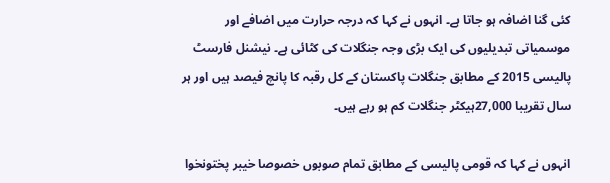کئی گنا اضافہ ہو جاتا ہے۔ انہوں نے کہا کہ درجہ حرارت میں اضافے اور موسمیاتی تبدیلیوں کی ایک بڑی وجہ جنگلات کی کٹائی ہے۔ نیشنل فارسٹ پالیسی 2015 کے مطابق جنگلات پاکستان کے کل رقبہ کا پانچ فیصد ہیں اور ہر سال تقریبا 27,000ہیکٹر جنگلات کم ہو رہے ہیں۔

انہوں نے کہا کہ قومی پالیسی کے مطابق تمام صوبوں خصوصا خیبر پختونخوا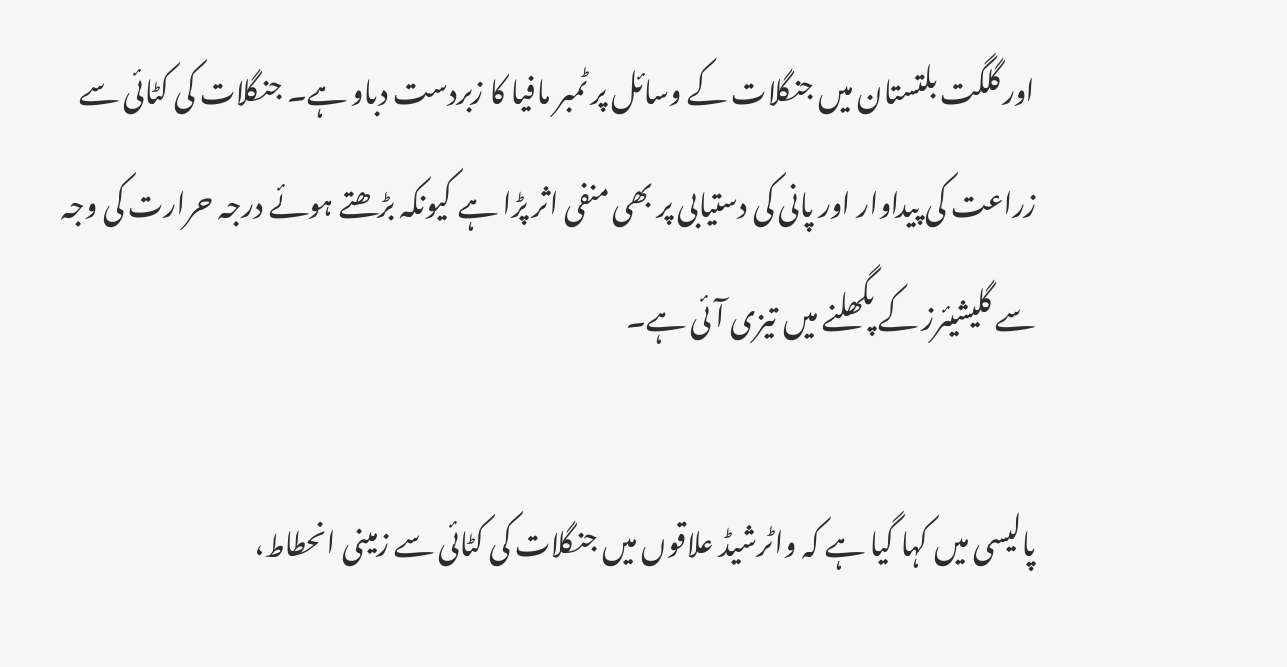اور گلگت بلتستان میں جنگلات کے وسائل پر ٹمبر مافیا کا زبردست دباو ہے۔ جنگلات کی کٹائی سے زراعت کی پیداوار اور پانی کی دستیابی پر بھی منفی اثر پڑا ہے کیونکہ بڑھتے ہوئے درجہ حرارت کی وجہ سے گلیشیئرز کے پگھلنے میں تیزی آئی ہے۔

پالیسی میں کہا گیا ہے کہ واٹرشیڈ علاقوں میں جنگلات کی کٹائی سے زمینی انحطاط،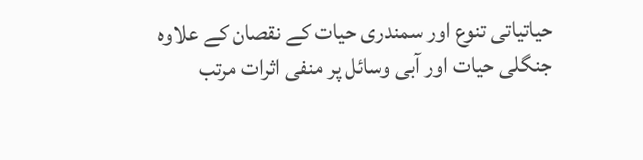حیاتیاتی تنوع اور سمندری حیات کے نقصان کے علاوہ جنگلی حیات اور آبی وسائل پر منفی اثرات مرتب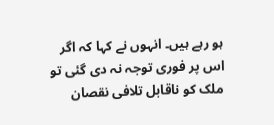ہو رہے ہیں۔ انہوں نے کہا کہ اگر اس پر فوری توجہ نہ دی گئی تو ملک کو ناقابل تلافی نقصان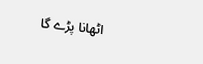اٹھانا پڑے گا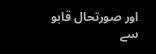اور صورتحال قابو سے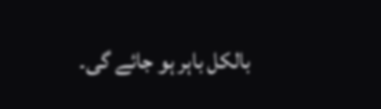بالکل باہر ہو جائے گی۔